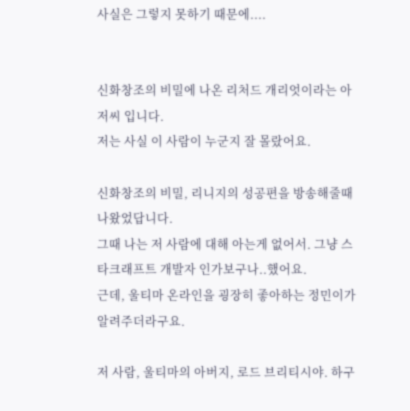사실은 그렇지 못하기 때문에....


신화창조의 비밀에 나온 리처드 개리엇이라는 아저씨 입니다.
저는 사실 이 사람이 누군지 잘 몰랐어요.

신화창조의 비밀, 리니지의 성공편을 방송해줄때 나왔었답니다.
그때 나는 저 사람에 대해 아는게 없어서. 그냥 스타크래프트 개발자 인가보구나..했어요.
근데, 울티마 온라인을 굉장히 좋아하는 정민이가 알려주더라구요.

저 사람, 울티마의 아버지, 로드 브리티시야. 하구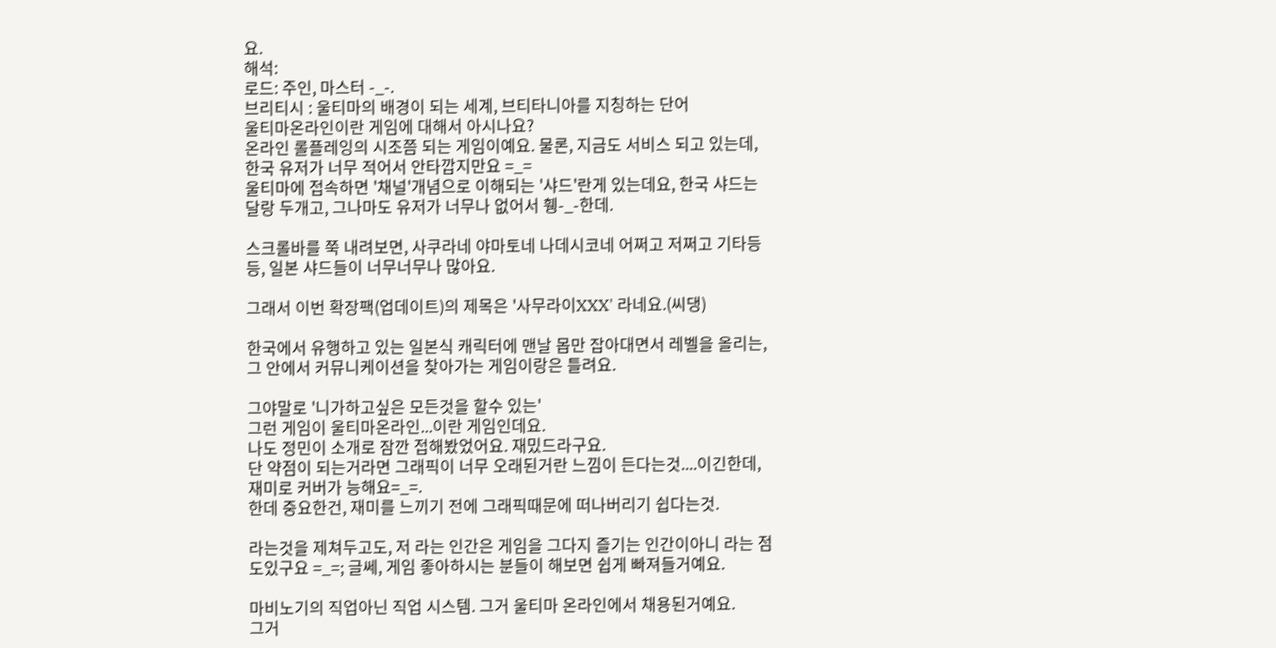요.
해석:
로드: 주인, 마스터 -_-.
브리티시 : 울티마의 배경이 되는 세계, 브티타니아를 지칭하는 단어
울티마온라인이란 게임에 대해서 아시나요?
온라인 롤플레잉의 시조쯤 되는 게임이예요. 물론, 지금도 서비스 되고 있는데, 한국 유저가 너무 적어서 안타깝지만요 =_=
울티마에 접속하면 '채널'개념으로 이해되는 '샤드'란게 있는데요, 한국 샤드는 달랑 두개고, 그나마도 유저가 너무나 없어서 휑-_-한데.

스크롤바를 쭉 내려보면, 사쿠라네 야마토네 나데시코네 어쩌고 저쩌고 기타등등, 일본 샤드들이 너무너무나 많아요.

그래서 이번 확장팩(업데이트)의 제목은 '사무라이XXX' 라네요.(씨댕)

한국에서 유행하고 있는 일본식 캐릭터에 맨날 몹만 잡아대면서 레벨을 올리는, 그 안에서 커뮤니케이션을 찾아가는 게임이랑은 틀려요.

그야말로 '니가하고싶은 모든것을 할수 있는'
그런 게임이 울티마온라인...이란 게임인데요.
나도 정민이 소개로 잠깐 접해봤었어요. 재밌드라구요.
단 약점이 되는거라면 그래픽이 너무 오래된거란 느낌이 든다는것....이긴한데, 재미로 커버가 능해요=_=.
한데 중요한건, 재미를 느끼기 전에 그래픽때문에 떠나버리기 쉽다는것.

라는것을 제쳐두고도, 저 라는 인간은 게임을 그다지 즐기는 인간이아니 라는 점도있구요 =_=; 글쎄, 게임 좋아하시는 분들이 해보면 쉽게 빠져들거예요.

마비노기의 직업아닌 직업 시스템. 그거 울티마 온라인에서 채용된거예요.
그거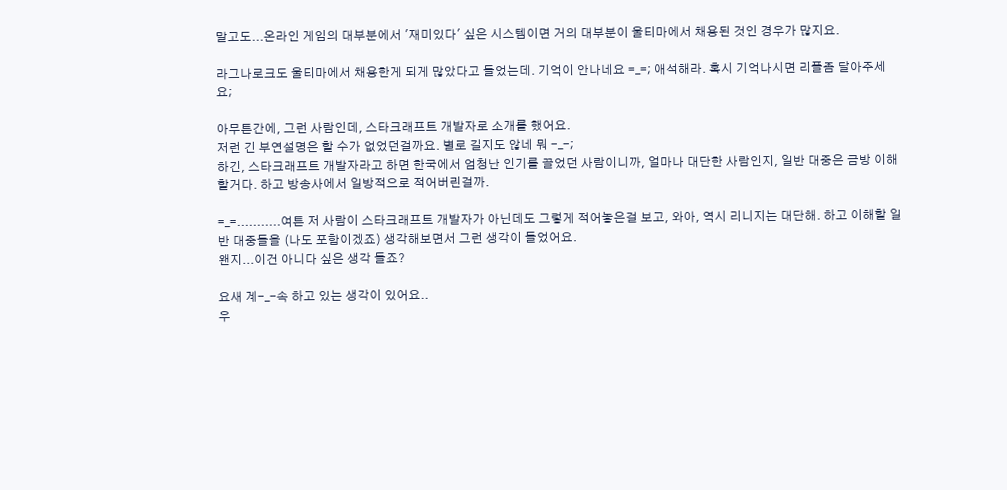말고도...온라인 게임의 대부분에서 '재미있다' 싶은 시스템이면 거의 대부분이 울티마에서 채용된 것인 경우가 많지요.

라그나로크도 울티마에서 채용한게 되게 많았다고 들었는데. 기억이 안나네요 =_=; 애석해라. 혹시 기억나시면 리플좀 달아주세요;

아무튼간에, 그런 사람인데, 스타크래프트 개발자로 소개를 했어요.
저런 긴 부연설명은 할 수가 없었던걸까요. 별로 길지도 않네 뭐 -_-;
하긴, 스타크래프트 개발자라고 하면 한국에서 엄청난 인기를 끌었던 사람이니까, 얼마나 대단한 사람인지, 일반 대중은 금방 이해할거다. 하고 방송사에서 일방적으로 적어버린걸까.

=_=...........여튼 저 사람이 스타크래프트 개발자가 아닌데도 그렇게 적어놓은걸 보고, 와아, 역시 리니지는 대단해. 하고 이해할 일반 대중들을 (나도 포함이겠죠) 생각해보면서 그런 생각이 들었어요.
왠지...이건 아니다 싶은 생각 들죠?

요새 계-_-속 하고 있는 생각이 있어요..
우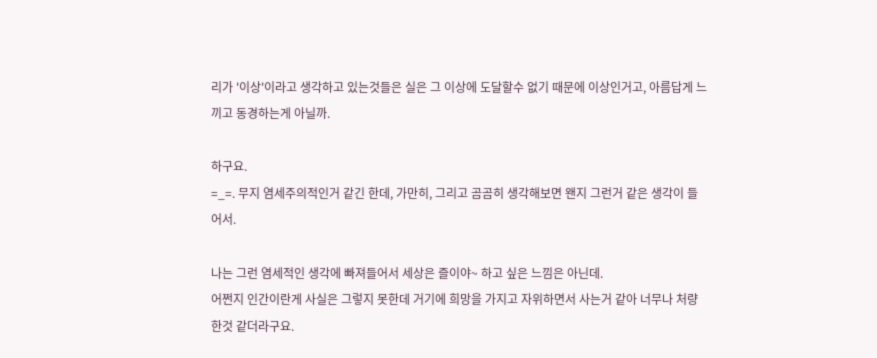리가 '이상'이라고 생각하고 있는것들은 실은 그 이상에 도달할수 없기 때문에 이상인거고, 아름답게 느끼고 동경하는게 아닐까.

하구요.
=_=. 무지 염세주의적인거 같긴 한데, 가만히, 그리고 곰곰히 생각해보면 왠지 그런거 같은 생각이 들어서.

나는 그런 염세적인 생각에 빠져들어서 세상은 즐이야~ 하고 싶은 느낌은 아닌데.
어쩐지 인간이란게 사실은 그렇지 못한데 거기에 희망을 가지고 자위하면서 사는거 같아 너무나 처량한것 같더라구요.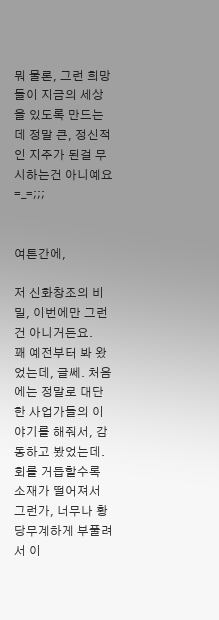뭐 물론, 그런 희망들이 지금의 세상을 있도록 만드는데 정말 큰, 정신적인 지주가 된걸 무시하는건 아니예요 =_=;;;


여튼간에,

저 신화창조의 비밀, 이번에만 그런건 아니거든요.
꽤 예전부터 봐 왔었는데, 글쎄. 처음에는 정말로 대단한 사업가들의 이야기를 해줘서, 감동하고 봤었는데.
회를 거듭할수록 소재가 떨어져서 그런가, 너무나 황당무계하게 부풀려서 이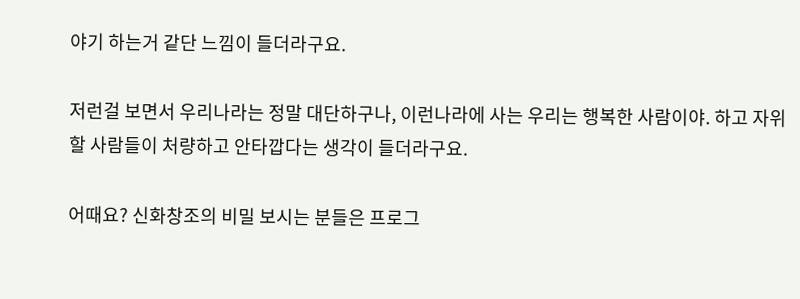야기 하는거 같단 느낌이 들더라구요.

저런걸 보면서 우리나라는 정말 대단하구나, 이런나라에 사는 우리는 행복한 사람이야. 하고 자위할 사람들이 처량하고 안타깝다는 생각이 들더라구요.

어때요? 신화창조의 비밀 보시는 분들은 프로그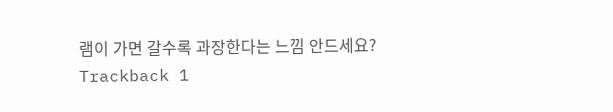램이 가면 갈수록 과장한다는 느낌 안드세요?
Trackback 1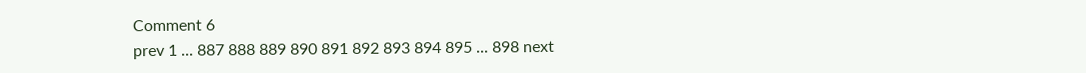Comment 6
prev 1 ... 887 888 889 890 891 892 893 894 895 ... 898 next